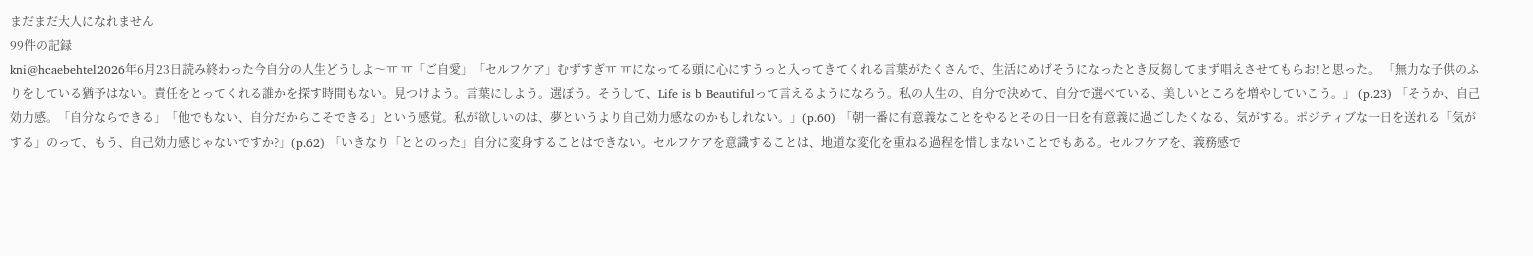まだまだ大人になれません
99件の記録
kni@hcaebehtel2026年6月23日読み終わった今自分の人生どうしよ〜ㅠ ㅠ「ご自愛」「セルフケア」むずすぎㅠ ㅠになってる頭に心にすうっと入ってきてくれる言葉がたくさんで、生活にめげそうになったとき反芻してまず唱えさせてもらお!と思った。 「無力な子供のふりをしている猶予はない。責任をとってくれる誰かを探す時間もない。見つけよう。言葉にしよう。選ぼう。そうして、Life is b Beautifulって言えるようになろう。私の人生の、自分で決めて、自分で選べている、美しいところを増やしていこう。」 (p.23) 「そうか、自己効力感。「自分ならできる」「他でもない、自分だからこそできる」という感覚。私が欲しいのは、夢というより自己効力感なのかもしれない。」(p.60) 「朝一番に有意義なことをやるとその日一日を有意義に過ごしたくなる、気がする。ポジティブな一日を送れる「気がする」のって、もう、自己効力感じゃないですか?」(p.62) 「いきなり「ととのった」自分に変身することはできない。セルフケアを意識することは、地道な変化を重ねる過程を惜しまないことでもある。セルフケアを、義務感で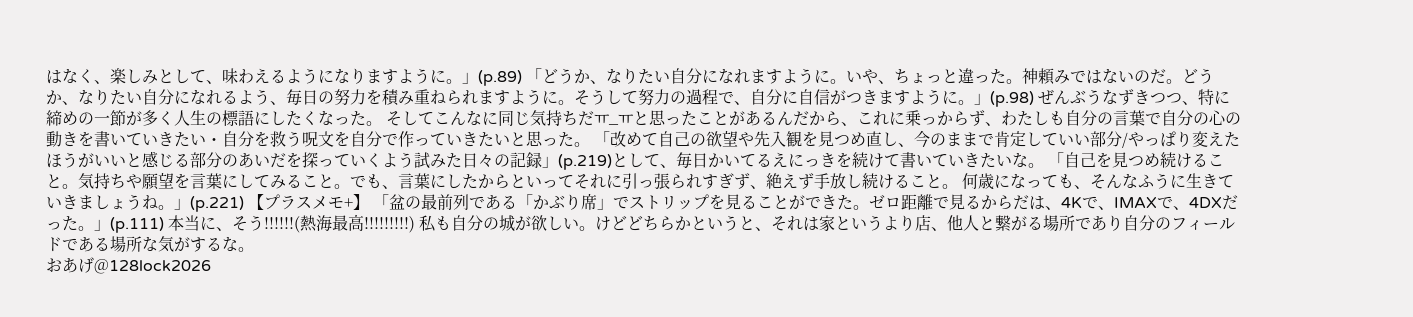はなく、楽しみとして、味わえるようになりますように。」(p.89) 「どうか、なりたい自分になれますように。いや、ちょっと違った。神頼みではないのだ。どうか、なりたい自分になれるよう、毎日の努力を積み重ねられますように。そうして努力の過程で、自分に自信がつきますように。」(p.98) ぜんぶうなずきつつ、特に締めの一節が多く人生の標語にしたくなった。 そしてこんなに同じ気持ちだㅠ_ㅠと思ったことがあるんだから、これに乗っからず、わたしも自分の言葉で自分の心の動きを書いていきたい・自分を救う呪文を自分で作っていきたいと思った。 「改めて自己の欲望や先入観を見つめ直し、今のままで肯定していい部分/やっぱり変えたほうがいいと感じる部分のあいだを探っていくよう試みた日々の記録」(p.219)として、毎日かいてるえにっきを続けて書いていきたいな。 「自己を見つめ続けること。気持ちや願望を言葉にしてみること。でも、言葉にしたからといってそれに引っ張られすぎず、絶えず手放し続けること。 何歳になっても、そんなふうに生きていきましょうね。」(p.221) 【プラスメモ+】 「盆の最前列である「かぶり席」でストリップを見ることができた。ゼロ距離で見るからだは、4Kで、IMAXで、4DXだった。」(p.111) 本当に、そう!!!!!!(熱海最高!!!!!!!!!) 私も自分の城が欲しい。けどどちらかというと、それは家というより店、他人と繋がる場所であり自分のフィールドである場所な気がするな。
おあげ@128lock2026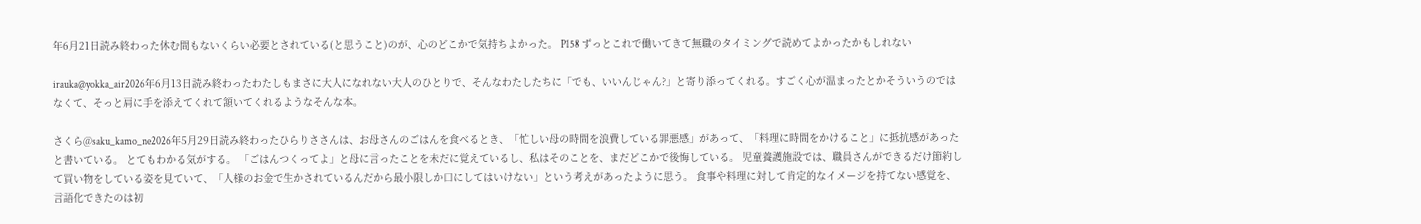年6月21日読み終わった休む間もないくらい必要とされている(と思うこと)のが、心のどこかで気持ちよかった。 P158 ずっとこれで働いてきて無職のタイミングで読めてよかったかもしれない

irauka@yokka_air2026年6月13日読み終わったわたしもまさに大人になれない大人のひとりで、そんなわたしたちに「でも、いいんじゃん?」と寄り添ってくれる。すごく心が温まったとかそういうのではなくて、そっと肩に手を添えてくれて頷いてくれるようなそんな本。

さくら@saku_kamo_ne2026年5月29日読み終わったひらりささんは、お母さんのごはんを食べるとき、「忙しい母の時間を浪費している罪悪感」があって、「料理に時間をかけること」に抵抗感があったと書いている。 とてもわかる気がする。 「ごはんつくってよ」と母に言ったことを未だに覚えているし、私はそのことを、まだどこかで後悔している。 児童養護施設では、職員さんができるだけ節約して買い物をしている姿を見ていて、「人様のお金で生かされているんだから最小限しか口にしてはいけない」という考えがあったように思う。 食事や料理に対して肯定的なイメージを持てない感覚を、言語化できたのは初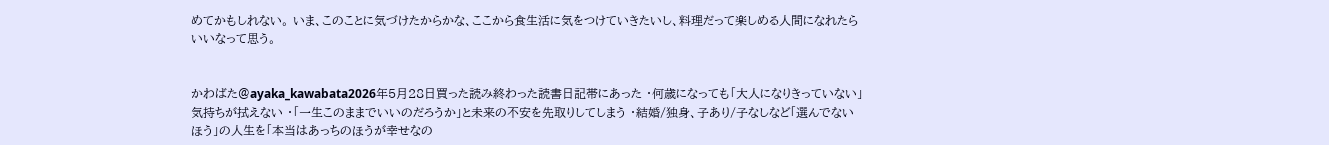めてかもしれない。 いま、このことに気づけたからかな、ここから食生活に気をつけていきたいし、料理だって楽しめる人間になれたらいいなって思う。


かわばた@ayaka_kawabata2026年5月28日買った読み終わった読書日記帯にあった ・何歳になっても「大人になりきっていない」気持ちが拭えない ・「一生このままでいいのだろうか」と未来の不安を先取りしてしまう ・結婚/独身、子あり/子なしなど「選んでないほう」の人生を「本当はあっちのほうが幸せなの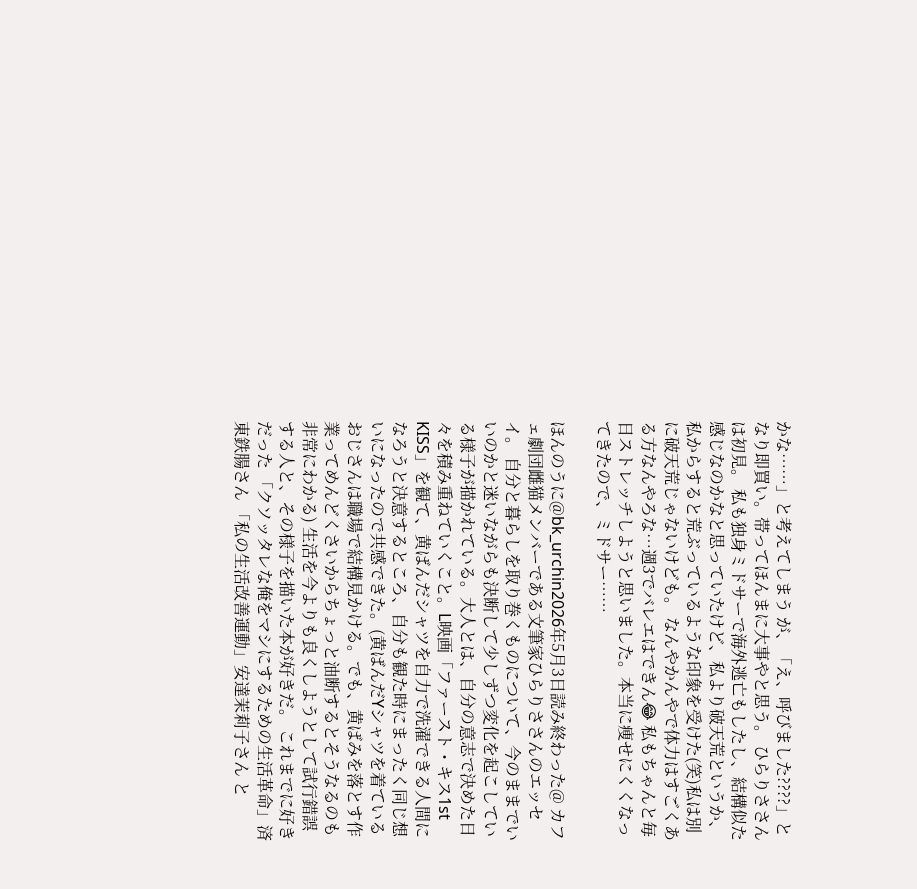かな……」と考えてしまう が、「え、呼びました????」となり即買い。帯ってほんまに大事やと思う。 ひらりささんは初見。 私も独身ミドサーで海外逃亡もしたし、結構似た感じなのかなと思っていたけど、私より破天荒というか、私からすると荒ぶっているような印象を受けた(笑)私は別に破天荒じゃないけども。 なんやかんやで体力はすごくある方なんやろな…週3でバレエはできん😂 私もちゃんと毎日ストレッチしようと思いました。本当に痩せにくくなってきたので、ミドサー……

ほんのうに@bk_urchin2026年5月3日読み終わった@ カフェ劇団雌猫メンバーである文筆家ひらりささんのエッセイ。 自分と暮らしを取り巻くものについて、今のままでいいのかと迷いながらも決断して少しずつ変化を起こしている様子が描かれている。大人とは、自分の意志で決めた日々を積み重ねていくこと。L映画「ファースト・キス1st KISS」を観て、黄ばんだシャツを自力で洗濯できる人間になろうと決意するところ、自分も観た時にまったく同じ想いになったので共感できた。(黄ばんだYシャツを着ているおじさんは職場で結構見かける。でも、黄ばみを落とす作業ってめんどくさいからちょっと油断するとそうなるのも非常にわかる) 生活を今よりも良くしようとして試行錯誤する人と、その様子を描いた本が好きだ。 これまでに好きだった 「クソッタレな俺をマシにするための生活革命」済東鉄腸さん 「私の生活改善運動」安達茉莉子さん と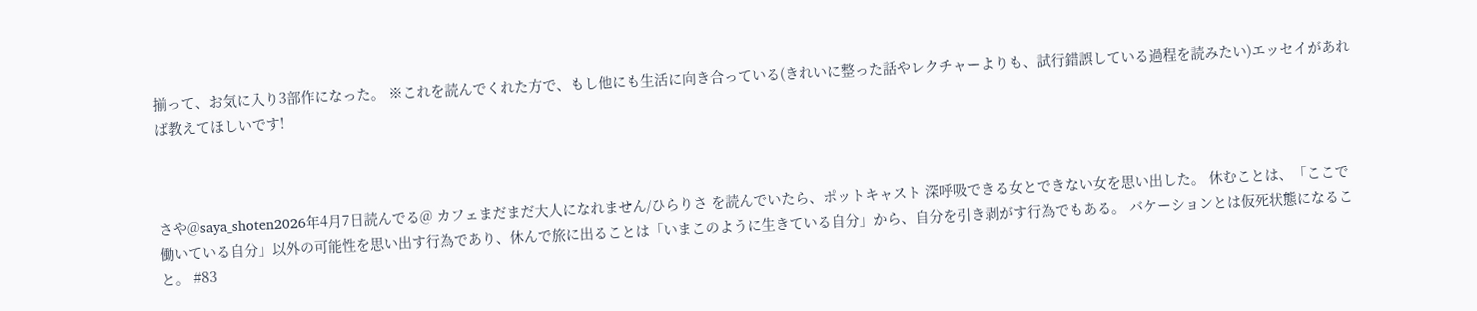揃って、お気に入り3部作になった。 ※これを読んでくれた方で、もし他にも生活に向き合っている(きれいに整った話やレクチャーよりも、試行錯誤している過程を読みたい)エッセイがあれば教えてほしいです!



さや@saya_shoten2026年4月7日読んでる@ カフェまだまだ大人になれません/ひらりさ を読んでいたら、ポットキャスト 深呼吸できる女とできない女を思い出した。 休むことは、「ここで働いている自分」以外の可能性を思い出す行為であり、休んで旅に出ることは「いまこのように生きている自分」から、自分を引き剥がす行為でもある。 バケーションとは仮死状態になること。 #83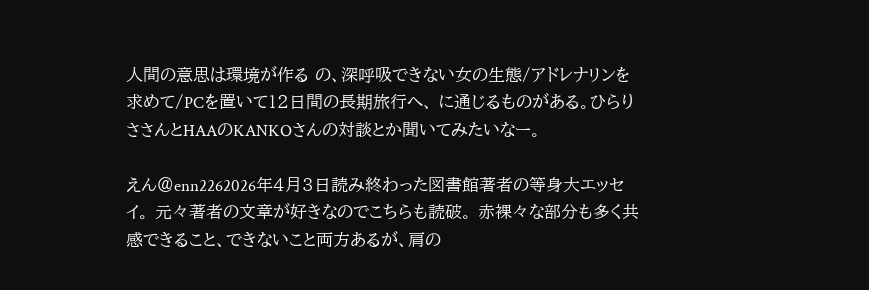人間の意思は環境が作る の、深呼吸できない女の生態/アドレナリンを求めて/PCを置いて12日間の長期旅行へ、 に通じるものがある。ひらりささんとHAAのKANKOさんの対談とか聞いてみたいなー。

えん@enn2262026年4月3日読み終わった図書館著者の等身大エッセイ。 元々著者の文章が好きなのでこちらも読破。 赤裸々な部分も多く共感できること、できないこと両方あるが、肩の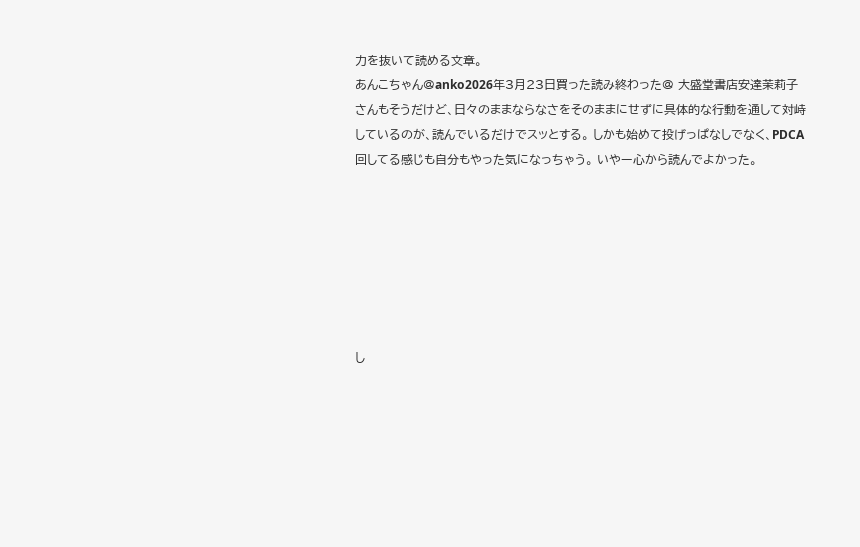力を抜いて読める文章。
あんこちゃん@anko2026年3月23日買った読み終わった@ 大盛堂書店安達茉莉子さんもそうだけど、日々のままならなさをそのままにせずに具体的な行動を通して対峙しているのが、読んでいるだけでスッとする。 しかも始めて投げっぱなしでなく、PDCA回してる感じも自分もやった気になっちゃう。 いやー心から読んでよかった。







し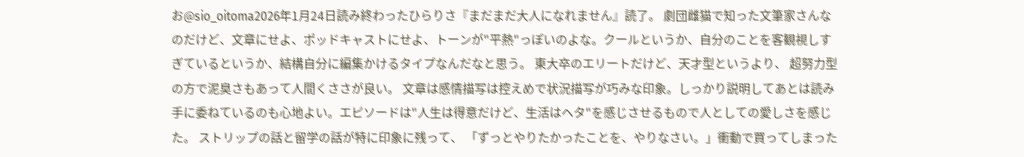お@sio_oitoma2026年1月24日読み終わったひらりさ『まだまだ大人になれません』読了。 劇団雌猫で知った文筆家さんなのだけど、文章にせよ、ポッドキャストにせよ、トーンが"平熱"っぽいのよな。クールというか、自分のことを客観視しすぎているというか、結構自分に編集かけるタイプなんだなと思う。 東大卒のエリートだけど、天才型というより、 超努力型の方で泥臭さもあって人間くささが良い。 文章は感情描写は控えめで状況描写が巧みな印象。しっかり説明してあとは読み手に委ねているのも心地よい。エピソードは"人生は得意だけど、生活はヘタ"を感じさせるもので人としての愛しさを感じた。 ストリップの話と留学の話が特に印象に残って、 「ずっとやりたかったことを、やりなさい。」衝動で買ってしまった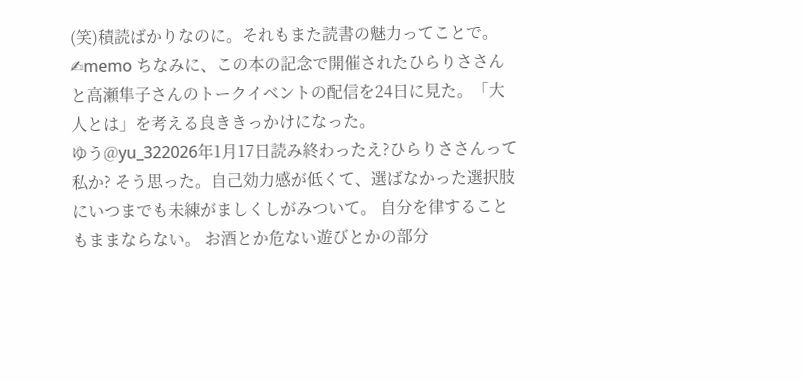(笑)積読ばかりなのに。それもまた読書の魅力ってことで。 ✍memo ちなみに、この本の記念で開催されたひらりささんと高瀬隼子さんのトークイベントの配信を24日に見た。「大人とは」を考える良ききっかけになった。
ゆう@yu_322026年1月17日読み終わったえ?ひらりささんって私か? そう思った。自己効力感が低くて、選ばなかった選択肢にいつまでも未練がましくしがみついて。 自分を律することもままならない。 お酒とか危ない遊びとかの部分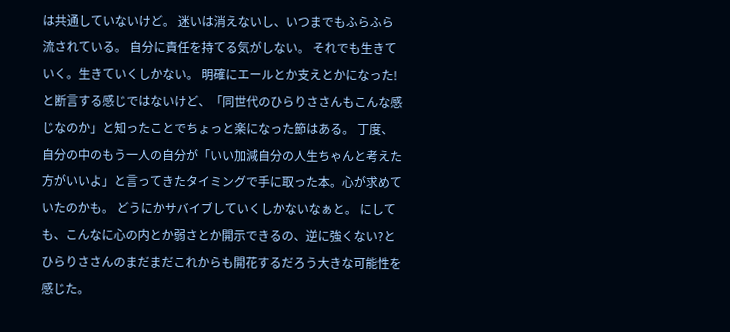は共通していないけど。 迷いは消えないし、いつまでもふらふら流されている。 自分に責任を持てる気がしない。 それでも生きていく。生きていくしかない。 明確にエールとか支えとかになった!と断言する感じではないけど、「同世代のひらりささんもこんな感じなのか」と知ったことでちょっと楽になった節はある。 丁度、自分の中のもう一人の自分が「いい加減自分の人生ちゃんと考えた方がいいよ」と言ってきたタイミングで手に取った本。心が求めていたのかも。 どうにかサバイブしていくしかないなぁと。 にしても、こんなに心の内とか弱さとか開示できるの、逆に強くない?とひらりささんのまだまだこれからも開花するだろう大きな可能性を感じた。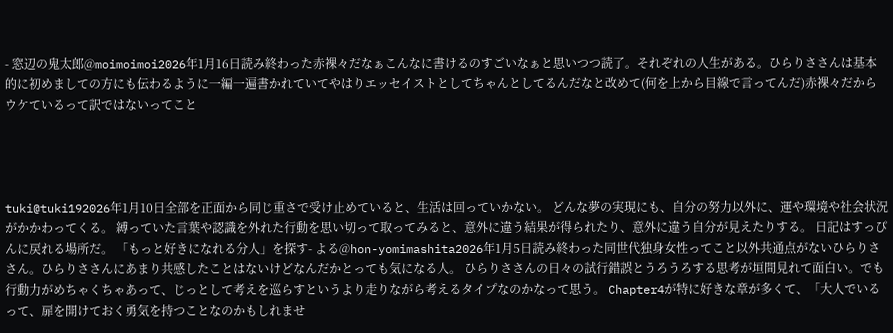- 窓辺の鬼太郎@moimoimoi2026年1月16日読み終わった赤裸々だなぁこんなに書けるのすごいなぁと思いつつ読了。それぞれの人生がある。ひらりささんは基本的に初めましての方にも伝わるように一編一遍書かれていてやはりエッセイストとしてちゃんとしてるんだなと改めて(何を上から目線で言ってんだ)赤裸々だからウケているって訳ではないってこと




tuki@tuki192026年1月10日全部を正面から同じ重さで受け止めていると、生活は回っていかない。 どんな夢の実現にも、自分の努力以外に、運や環境や社会状況がかかわってくる。 縛っていた言葉や認識を外れた行動を思い切って取ってみると、意外に違う結果が得られたり、意外に違う自分が見えたりする。 日記はすっぴんに戻れる場所だ。 「もっと好きになれる分人」を探す- よる@hon-yomimashita2026年1月5日読み終わった同世代独身女性ってこと以外共通点がないひらりささん。ひらりささんにあまり共感したことはないけどなんだかとっても気になる人。 ひらりささんの日々の試行錯誤とうろうろする思考が垣間見れて面白い。でも行動力がめちゃくちゃあって、じっとして考えを巡らすというより走りながら考えるタイプなのかなって思う。 Chapter4が特に好きな章が多くて、「大人でいるって、扉を開けておく勇気を持つことなのかもしれませ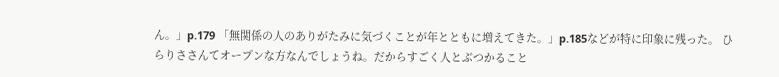ん。」p.179 「無関係の人のありがたみに気づくことが年とともに増えてきた。」p.185などが特に印象に残った。 ひらりささんてオープンな方なんでしょうね。だからすごく人とぶつかること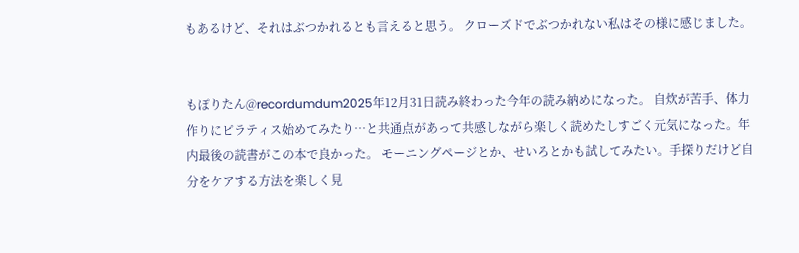もあるけど、それはぶつかれるとも言えると思う。 クローズドでぶつかれない私はその様に感じました。


もぽりたん@recordumdum2025年12月31日読み終わった今年の読み納めになった。 自炊が苦手、体力作りにピラティス始めてみたり…と共通点があって共感しながら楽しく読めたしすごく元気になった。年内最後の読書がこの本で良かった。 モーニングページとか、せいろとかも試してみたい。手探りだけど自分をケアする方法を楽しく見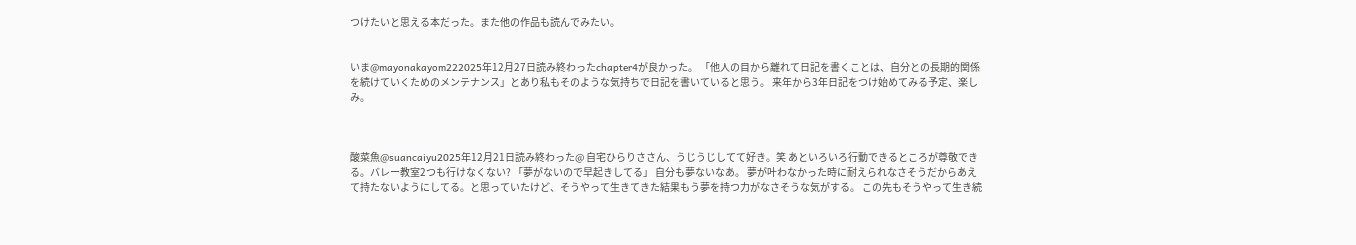つけたいと思える本だった。また他の作品も読んでみたい。


いま@mayonakayom222025年12月27日読み終わったchapter4が良かった。 「他人の目から離れて日記を書くことは、自分との長期的関係を続けていくためのメンテナンス」とあり私もそのような気持ちで日記を書いていると思う。 来年から3年日記をつけ始めてみる予定、楽しみ。



酸菜魚@suancaiyu2025年12月21日読み終わった@ 自宅ひらりささん、うじうじしてて好き。笑 あといろいろ行動できるところが尊敬できる。バレー教室2つも行けなくない? 「夢がないので早起きしてる」 自分も夢ないなあ。 夢が叶わなかった時に耐えられなさそうだからあえて持たないようにしてる。と思っていたけど、そうやって生きてきた結果もう夢を持つ力がなさそうな気がする。 この先もそうやって生き続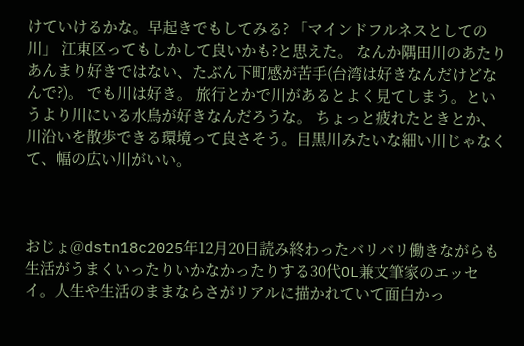けていけるかな。早起きでもしてみる? 「マインドフルネスとしての川」 江東区ってもしかして良いかも?と思えた。 なんか隅田川のあたりあんまり好きではない、たぶん下町感が苦手(台湾は好きなんだけどなんで?)。 でも川は好き。 旅行とかで川があるとよく見てしまう。というより川にいる水鳥が好きなんだろうな。 ちょっと疲れたときとか、川沿いを散歩できる環境って良さそう。目黒川みたいな細い川じゃなくて、幅の広い川がいい。



おじょ@dstn18c2025年12月20日読み終わったバリバリ働きながらも生活がうまくいったりいかなかったりする30代OL兼文筆家のエッセイ。人生や生活のままならさがリアルに描かれていて面白かっ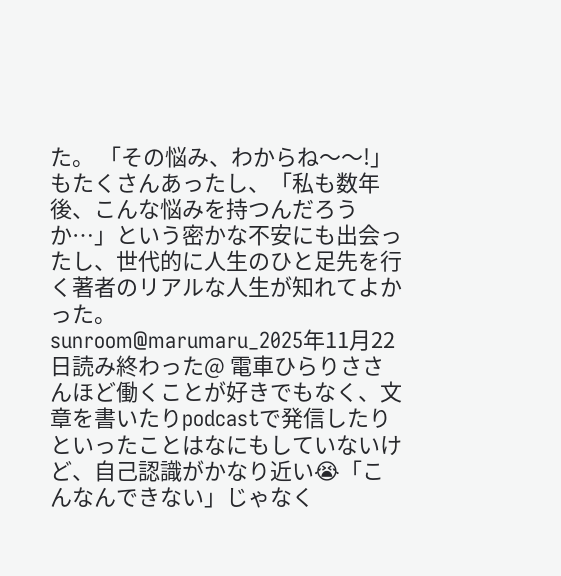た。 「その悩み、わからね〜〜!」もたくさんあったし、「私も数年後、こんな悩みを持つんだろうか…」という密かな不安にも出会ったし、世代的に人生のひと足先を行く著者のリアルな人生が知れてよかった。
sunroom@marumaru_2025年11月22日読み終わった@ 電車ひらりささんほど働くことが好きでもなく、文章を書いたりpodcastで発信したりといったことはなにもしていないけど、自己認識がかなり近い😭「こんなんできない」じゃなく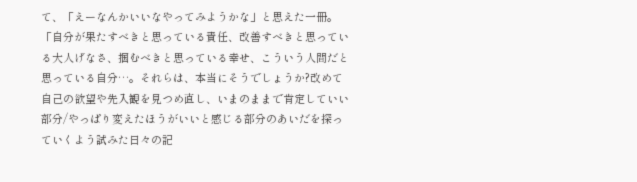て、「えーなんかいいなやってみようかな」と思えた一冊。 「自分が果たすべきと思っている責任、改善すべきと思っている大人げなさ、掴むべきと思っている幸せ、こういう人間だと思っている自分…。それらは、本当にそうでしょうか?改めて自己の欲望や先入観を見つめ直し、いまのままで肯定していい部分/やっぱり変えたほうがいいと感じる部分のあいだを探っていくよう試みた日々の記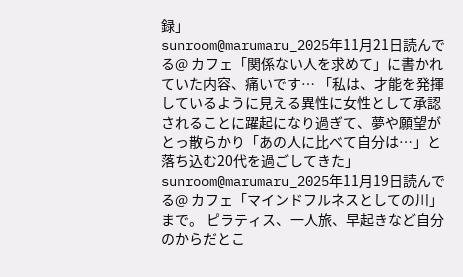録」
sunroom@marumaru_2025年11月21日読んでる@ カフェ「関係ない人を求めて」に書かれていた内容、痛いです… 「私は、才能を発揮しているように見える異性に女性として承認されることに躍起になり過ぎて、夢や願望がとっ散らかり「あの人に比べて自分は…」と落ち込む20代を過ごしてきた」
sunroom@marumaru_2025年11月19日読んでる@ カフェ「マインドフルネスとしての川」まで。 ピラティス、一人旅、早起きなど自分のからだとこ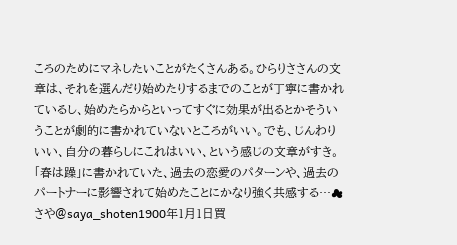ころのためにマネしたいことがたくさんある。ひらりささんの文章は、それを選んだり始めたりするまでのことが丁寧に書かれているし、始めたらからといってすぐに効果が出るとかそういうことが劇的に書かれていないところがいい。でも、じんわりいい、自分の暮らしにこれはいい、という感じの文章がすき。 「春は躁」に書かれていた、過去の恋愛のパターンや、過去のパートナーに影響されて始めたことにかなり強く共感する…☁
さや@saya_shoten1900年1月1日買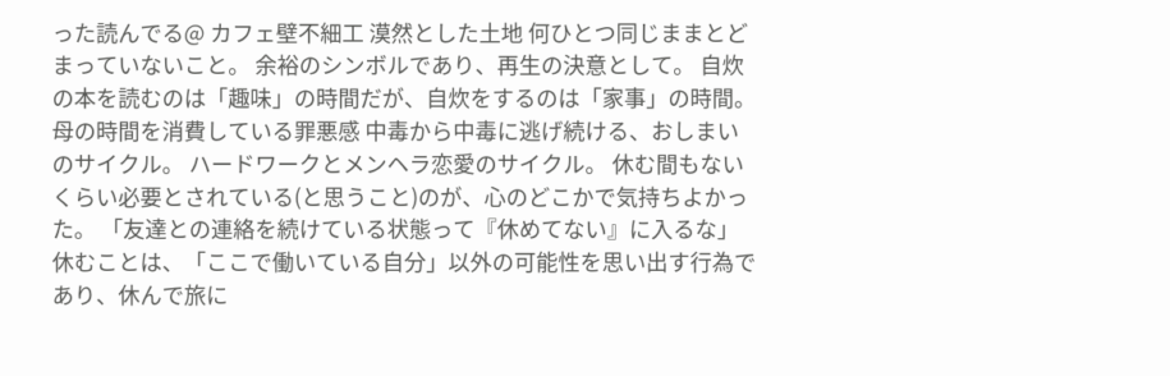った読んでる@ カフェ壁不細工 漠然とした土地 何ひとつ同じままとどまっていないこと。 余裕のシンボルであり、再生の決意として。 自炊の本を読むのは「趣味」の時間だが、自炊をするのは「家事」の時間。 母の時間を消費している罪悪感 中毒から中毒に逃げ続ける、おしまいのサイクル。 ハードワークとメンヘラ恋愛のサイクル。 休む間もないくらい必要とされている(と思うこと)のが、心のどこかで気持ちよかった。 「友達との連絡を続けている状態って『休めてない』に入るな」 休むことは、「ここで働いている自分」以外の可能性を思い出す行為であり、休んで旅に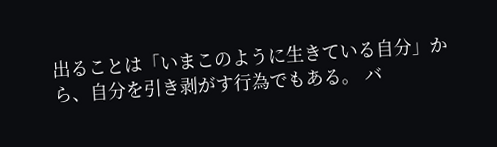出ることは「いまこのように生きている自分」から、自分を引き剥がす行為でもある。 バ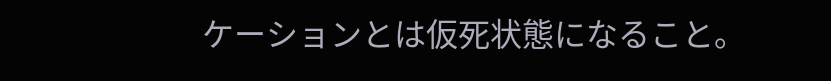ケーションとは仮死状態になること。